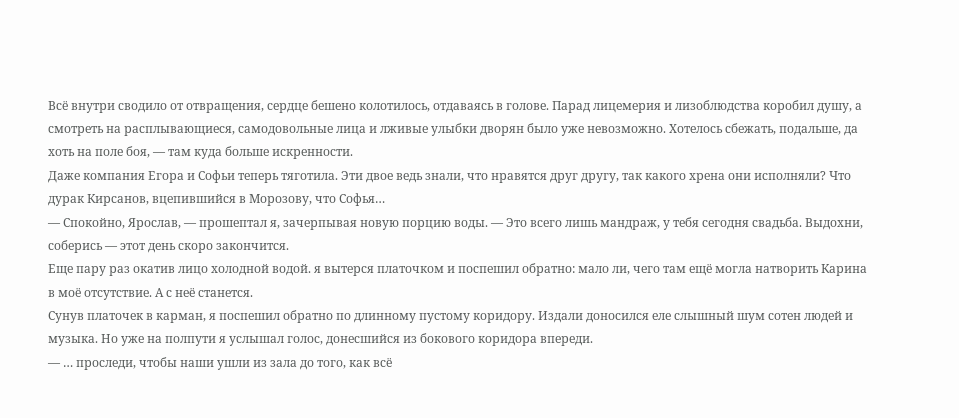Всё внутри сводило от отвращения, сердце бешено колотилось, отдаваясь в голове. Парад лицемерия и лизоблюдства коробил душу, а смотреть на расплывающиеся, самодовольные лица и лживые улыбки дворян было уже невозможно. Хотелось сбежать, подальше, да хоть на поле боя, — там куда больше искренности.
Даже компания Егора и Софьи теперь тяготила. Эти двое ведь знали, что нравятся друг другу, так какого хрена они исполняли? Что дурак Кирсанов, вцепившийся в Морозову, что Софья…
— Спокойно, Ярослав, — прошептал я, зачерпывая новую порцию воды. — Это всего лишь мандраж, у тебя сегодня свадьба. Выдохни, соберись — этот день скоро закончится.
Еще пару раз окатив лицо холодной водой. я вытерся платочком и поспешил обратно: мало ли, чего там ещё могла натворить Карина в моё отсутствие. А с неё станется.
Сунув платочек в карман, я поспешил обратно по длинному пустому коридору. Издали доносился еле слышный шум сотен людей и музыка. Но уже на полпути я услышал голос, донесшийся из бокового коридора впереди.
— … проследи, чтобы наши ушли из зала до того, как всё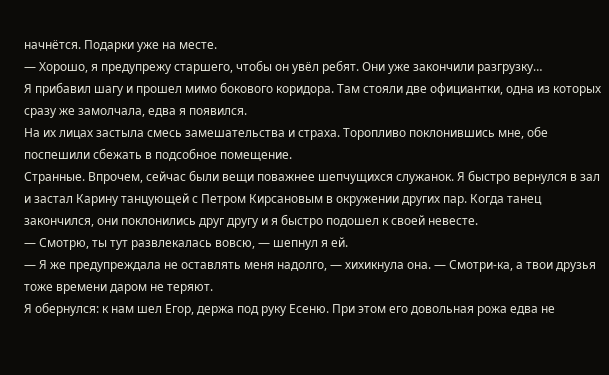начнётся. Подарки уже на месте.
— Хорошо, я предупрежу старшего, чтобы он увёл ребят. Они уже закончили разгрузку…
Я прибавил шагу и прошел мимо бокового коридора. Там стояли две официантки, одна из которых сразу же замолчала, едва я появился.
На их лицах застыла смесь замешательства и страха. Торопливо поклонившись мне, обе поспешили сбежать в подсобное помещение.
Странные. Впрочем, сейчас были вещи поважнее шепчущихся служанок. Я быстро вернулся в зал и застал Карину танцующей с Петром Кирсановым в окружении других пар. Когда танец закончился, они поклонились друг другу и я быстро подошел к своей невесте.
— Смотрю, ты тут развлекалась вовсю, — шепнул я ей.
— Я же предупреждала не оставлять меня надолго, — хихикнула она. — Смотри-ка, а твои друзья тоже времени даром не теряют.
Я обернулся: к нам шел Егор, держа под руку Есеню. При этом его довольная рожа едва не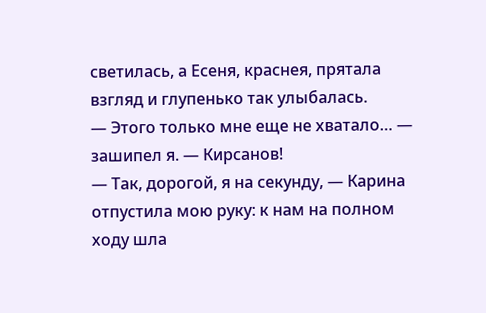светилась, а Есеня, краснея, прятала взгляд и глупенько так улыбалась.
— Этого только мне еще не хватало… — зашипел я. — Кирсанов!
— Так, дорогой, я на секунду, — Карина отпустила мою руку: к нам на полном ходу шла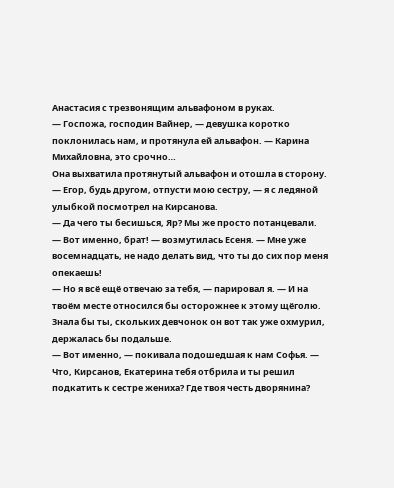Анастасия с трезвонящим альвафоном в руках.
— Госпожа, господин Вайнер, — девушка коротко поклонилась нам, и протянула ей альвафон. — Карина Михайловна, это срочно…
Она выхватила протянутый альвафон и отошла в сторону.
— Егор, будь другом, отпусти мою сестру, — я с ледяной улыбкой посмотрел на Кирсанова.
— Да чего ты бесишься, Яр? Мы же просто потанцевали.
— Вот именно, брат! — возмутилась Есеня. — Мне уже восемнадцать, не надо делать вид, что ты до сих пор меня опекаешь!
— Но я всё ещё отвечаю за тебя, — парировал я. — И на твоём месте относился бы осторожнее к этому щёголю. Знала бы ты, скольких девчонок он вот так уже охмурил, держалась бы подальше.
— Вот именно, — покивала подошедшая к нам Софья. — Что, Кирсанов, Екатерина тебя отбрила и ты решил подкатить к сестре жениха? Где твоя честь дворянина?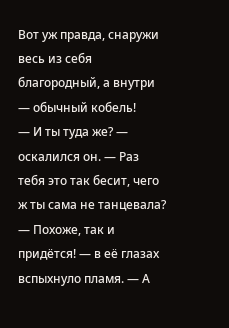Вот уж правда, снаружи весь из себя благородный, а внутри — обычный кобель!
— И ты туда же? — оскалился он. — Раз тебя это так бесит, чего ж ты сама не танцевала?
— Похоже, так и придётся! — в её глазах вспыхнуло пламя. — А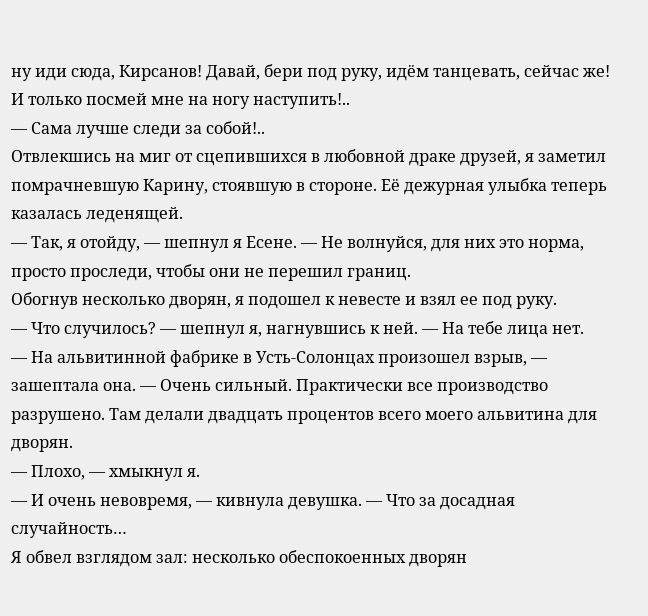ну иди сюда, Кирсанов! Давай, бери под руку, идём танцевать, сейчас же! И только посмей мне на ногу наступить!..
— Сама лучше следи за собой!..
Отвлекшись на миг от сцепившихся в любовной драке друзей, я заметил помрачневшую Карину, стоявшую в стороне. Её дежурная улыбка теперь казалась леденящей.
— Так, я отойду, — шепнул я Есене. — Не волнуйся, для них это норма, просто проследи, чтобы они не перешил границ.
Обогнув несколько дворян, я подошел к невесте и взял ее под руку.
— Что случилось? — шепнул я, нагнувшись к ней. — На тебе лица нет.
— На альвитинной фабрике в Усть-Солонцах произошел взрыв, — зашептала она. — Очень сильный. Практически все производство разрушено. Там делали двадцать процентов всего моего альвитина для дворян.
— Плохо, — хмыкнул я.
— И очень невовремя, — кивнула девушка. — Что за досадная случайность…
Я обвел взглядом зал: несколько обеспокоенных дворян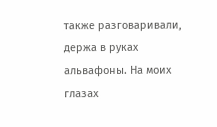также разговаривали, держа в руках альвафоны. На моих глазах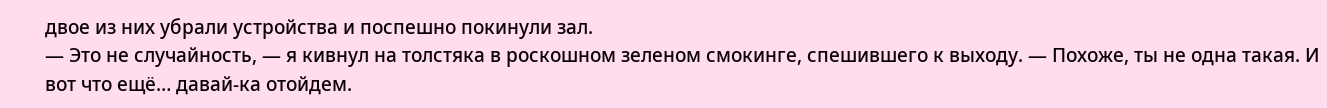двое из них убрали устройства и поспешно покинули зал.
— Это не случайность, — я кивнул на толстяка в роскошном зеленом смокинге, спешившего к выходу. — Похоже, ты не одна такая. И вот что ещё… давай-ка отойдем.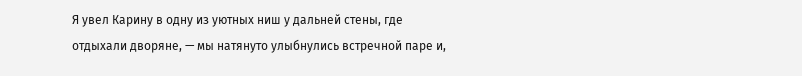Я увел Карину в одну из уютных ниш у дальней стены, где отдыхали дворяне, — мы натянуто улыбнулись встречной паре и,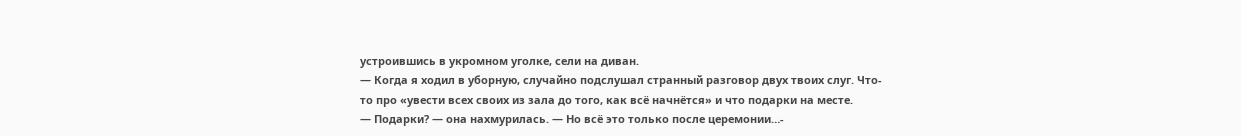устроившись в укромном уголке, сели на диван.
— Когда я ходил в уборную, случайно подслушал странный разговор двух твоих слуг. Что-то про «увести всех своих из зала до того, как всё начнётся» и что подарки на месте.
— Подарки? — она нахмурилась. — Но всё это только после церемонии…-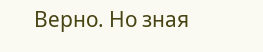Верно. Но зная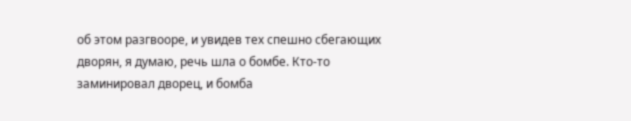об этом разгвооре, и увидев тех спешно сбегающих дворян, я думаю, речь шла о бомбе. Кто-то заминировал дворец, и бомба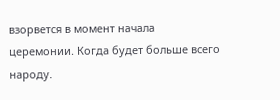взорвется в момент начала церемонии. Когда будет больше всего народу.